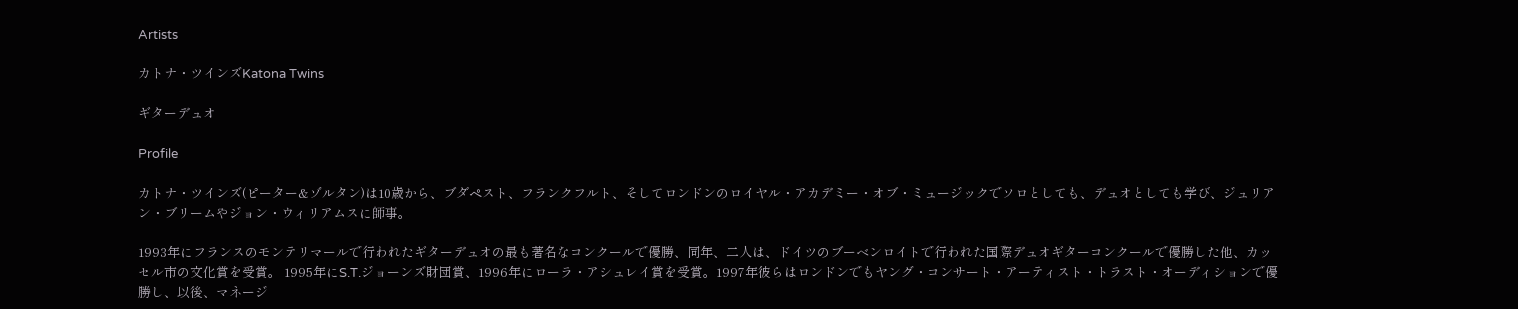Artists

カトナ・ツインズKatona Twins

ギターデュオ

Profile

カトナ・ツインズ(ピーター&ゾルタン)は10歳から、ブダペスト、フランクフルト、そしてロンドンのロイヤル・アカデミー・オブ・ミュージックでソロとしても、デュオとしても学び、ジュリアン・ブリームやジョン・ウィリアムスに師事。

1993年にフランスのモンテリマールで行われたギターデュオの最も著名なコンクールで優勝、同年、二人は、ドイツのブーベンロイトで行われた国際デュオギターコンクールで優勝した他、カッセル市の文化賞を受賞。 1995年にS.T.ジョーンズ財団賞、1996年にローラ・アシュレイ賞を受賞。1997年彼らはロンドンでもヤング・コンサート・アーティスト・トラスト・オーディションで優勝し、以後、マネージ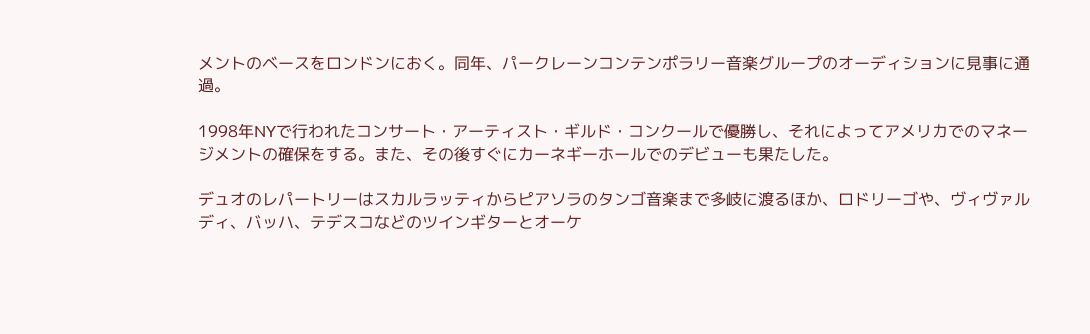メントのベースをロンドンにおく。同年、パークレーンコンテンポラリー音楽グループのオーディションに見事に通過。

1998年NYで行われたコンサート・アーティスト・ギルド・コンクールで優勝し、それによってアメリカでのマネージメントの確保をする。また、その後すぐにカーネギーホールでのデビューも果たした。

デュオのレパートリーはスカルラッティからピアソラのタンゴ音楽まで多岐に渡るほか、ロドリーゴや、ヴィヴァルディ、バッハ、テデスコなどのツインギターとオーケ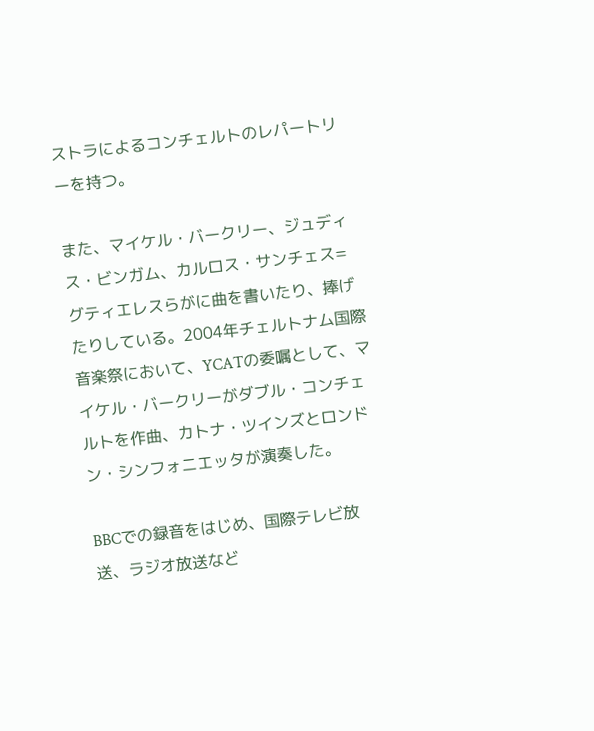ストラによるコンチェルトのレパートリーを持つ。

また、マイケル・バークリー、ジュディス・ビンガム、カルロス・サンチェス=グティエレスらがに曲を書いたり、捧げたりしている。2004年チェルトナム国際音楽祭において、YCATの委嘱として、マイケル・バークリーがダブル・コンチェルトを作曲、カトナ・ツインズとロンドン・シンフォニエッタが演奏した。

BBCでの録音をはじめ、国際テレビ放送、ラジオ放送など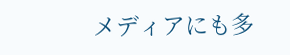メディアにも多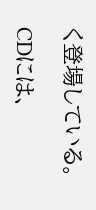く登場している。

CDには、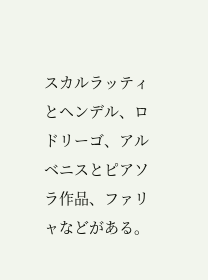スカルラッティとヘンデル、ロドリーゴ、アルベニスとピアソラ作品、ファリャなどがある。